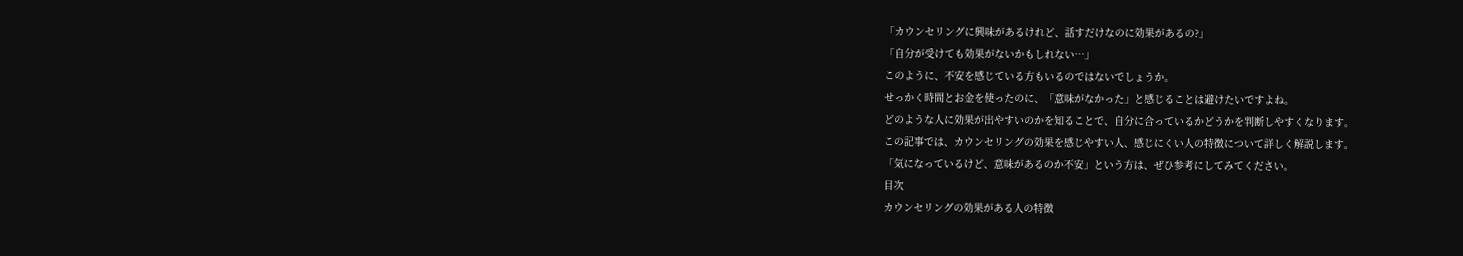「カウンセリングに興味があるけれど、話すだけなのに効果があるの?」
「自分が受けても効果がないかもしれない…」
このように、不安を感じている方もいるのではないでしょうか。
せっかく時間とお金を使ったのに、「意味がなかった」と感じることは避けたいですよね。
どのような人に効果が出やすいのかを知ることで、自分に合っているかどうかを判断しやすくなります。
この記事では、カウンセリングの効果を感じやすい人、感じにくい人の特徴について詳しく解説します。
「気になっているけど、意味があるのか不安」という方は、ぜひ参考にしてみてください。
目次
カウンセリングの効果がある人の特徴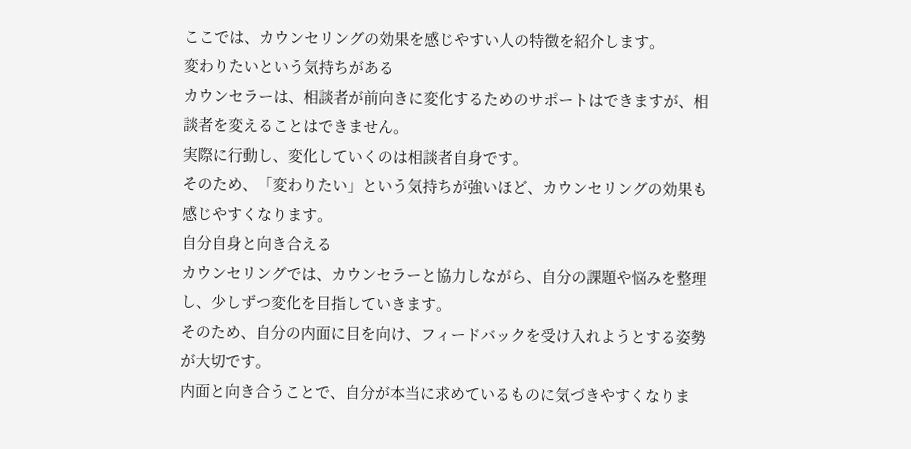ここでは、カウンセリングの効果を感じやすい人の特徴を紹介します。
変わりたいという気持ちがある
カウンセラーは、相談者が前向きに変化するためのサポートはできますが、相談者を変えることはできません。
実際に行動し、変化していくのは相談者自身です。
そのため、「変わりたい」という気持ちが強いほど、カウンセリングの効果も感じやすくなります。
自分自身と向き合える
カウンセリングでは、カウンセラーと協力しながら、自分の課題や悩みを整理し、少しずつ変化を目指していきます。
そのため、自分の内面に目を向け、フィードバックを受け入れようとする姿勢が大切です。
内面と向き合うことで、自分が本当に求めているものに気づきやすくなりま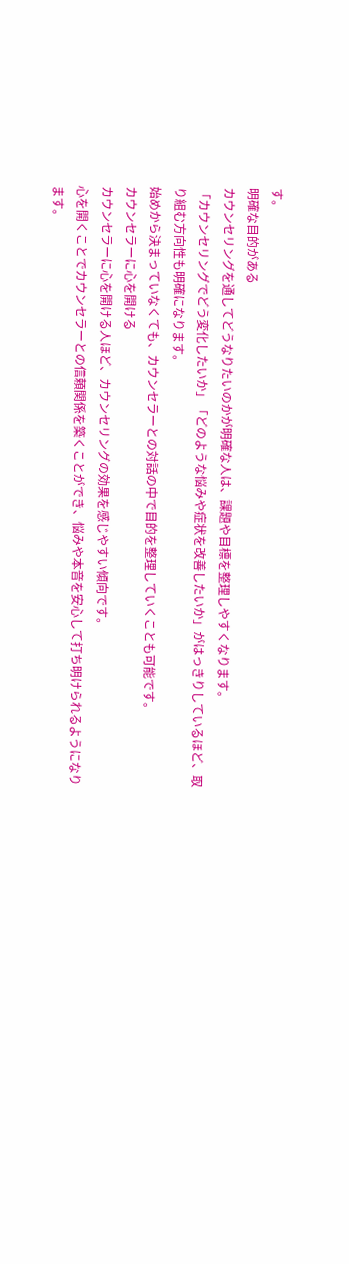す。
明確な目的がある
カウンセリングを通してどうなりたいのかが明確な人は、課題や目標を整理しやすくなります。
「カウンセリングでどう変化したいか」「どのような悩みや症状を改善したいか」がはっきりしているほど、取り組む方向性も明確になります。
始めから決まっていなくても、カウンセラーとの対話の中で目的を整理していくことも可能です。
カウンセラーに心を開ける
カウンセラーに心を開ける人ほど、カウンセリングの効果を感じやすい傾向です。
心を開くことでカウンセラーとの信頼関係を築くことができ、悩みや本音を安心して打ち明けられるようになります。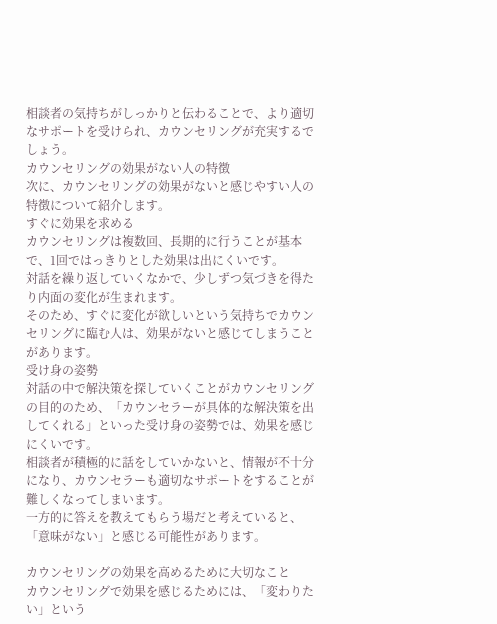相談者の気持ちがしっかりと伝わることで、より適切なサポートを受けられ、カウンセリングが充実するでしょう。
カウンセリングの効果がない人の特徴
次に、カウンセリングの効果がないと感じやすい人の特徴について紹介します。
すぐに効果を求める
カウンセリングは複数回、長期的に行うことが基本で、1回ではっきりとした効果は出にくいです。
対話を繰り返していくなかで、少しずつ気づきを得たり内面の変化が生まれます。
そのため、すぐに変化が欲しいという気持ちでカウンセリングに臨む人は、効果がないと感じてしまうことがあります。
受け身の姿勢
対話の中で解決策を探していくことがカウンセリングの目的のため、「カウンセラーが具体的な解決策を出してくれる」といった受け身の姿勢では、効果を感じにくいです。
相談者が積極的に話をしていかないと、情報が不十分になり、カウンセラーも適切なサポートをすることが難しくなってしまいます。
一方的に答えを教えてもらう場だと考えていると、「意味がない」と感じる可能性があります。

カウンセリングの効果を高めるために大切なこと
カウンセリングで効果を感じるためには、「変わりたい」という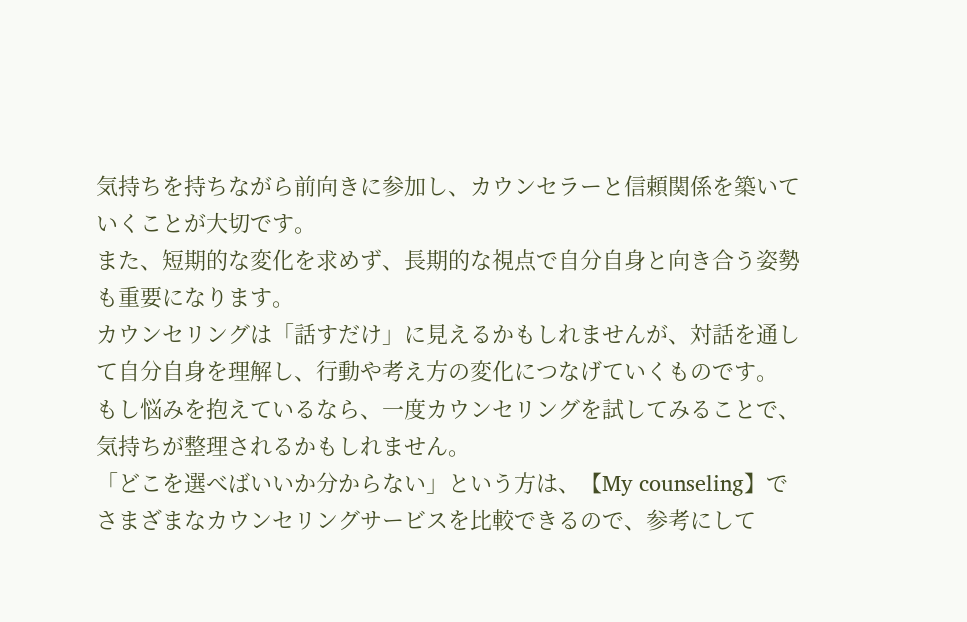気持ちを持ちながら前向きに参加し、カウンセラーと信頼関係を築いていくことが大切です。
また、短期的な変化を求めず、長期的な視点で自分自身と向き合う姿勢も重要になります。
カウンセリングは「話すだけ」に見えるかもしれませんが、対話を通して自分自身を理解し、行動や考え方の変化につなげていくものです。
もし悩みを抱えているなら、一度カウンセリングを試してみることで、気持ちが整理されるかもしれません。
「どこを選べばいいか分からない」という方は、【My counseling】でさまざまなカウンセリングサービスを比較できるので、参考にして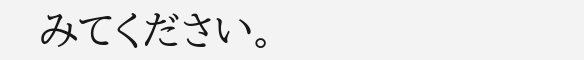みてください。